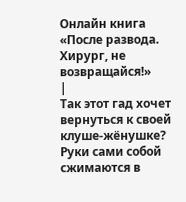Онлайн книга «После развода. Хирург, не возвращайся!»
|
Так этот гад хочет вернуться к своей клуше-жёнушке? Руки сами собой сжимаются в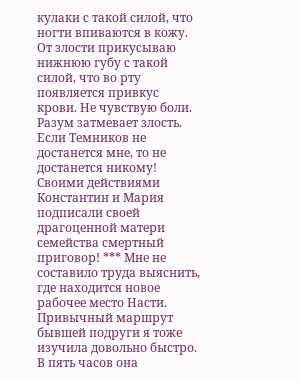кулаки с такой силой, что ногти впиваются в кожу. От злости прикусываю нижнюю губу с такой силой, что во рту появляется привкус крови. Не чувствую боли. Разум затмевает злость. Если Темников не достанется мне, то не достанется никому! Своими действиями Константин и Мария подписали своей драгоценной матери семейства смертный приговор! *** Мне не составило труда выяснить, где находится новое рабочее место Насти. Привычный маршрут бывшей подруги я тоже изучила довольно быстро. В пять часов она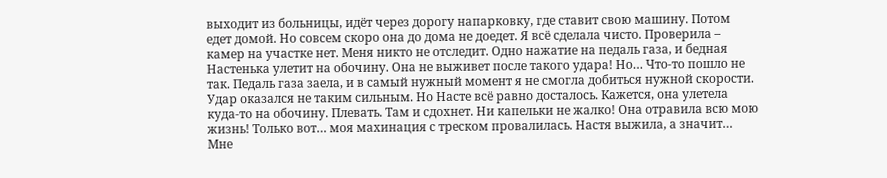выходит из больницы, идёт через дорогу напарковку, где ставит свою машину. Потом едет домой. Но совсем скоро она до дома не доедет. Я всё сделала чисто. Проверила – камер на участке нет. Меня никто не отследит. Одно нажатие на педаль газа, и бедная Настенька улетит на обочину. Она не выживет после такого удара! Но… Что-то пошло не так. Педаль газа заела, и в самый нужный момент я не смогла добиться нужной скорости. Удар оказался не таким сильным. Но Насте всё равно досталось. Кажется, она улетела куда-то на обочину. Плевать. Там и сдохнет. Ни капельки не жалко! Она отравила всю мою жизнь! Только вот… моя махинация с треском провалилась. Настя выжила, а значит… Мне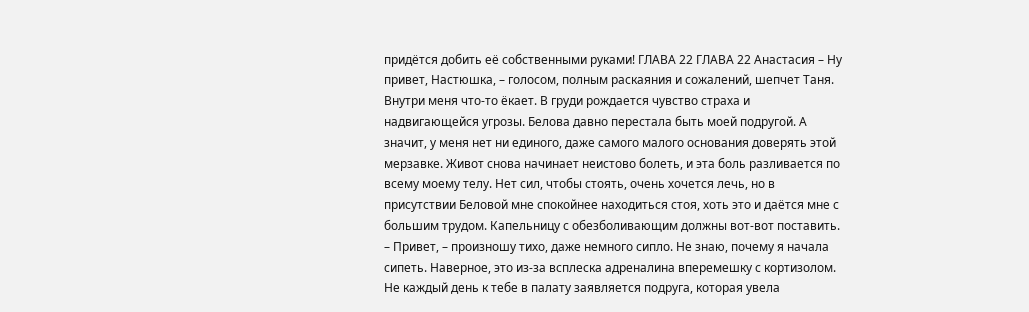придётся добить её собственными руками! ГЛАВА 22 ГЛАВА 22 Анастасия – Ну привет, Настюшка, – голосом, полным раскаяния и сожалений, шепчет Таня. Внутри меня что-то ёкает. В груди рождается чувство страха и надвигающейся угрозы. Белова давно перестала быть моей подругой. А значит, у меня нет ни единого, даже самого малого основания доверять этой мерзавке. Живот снова начинает неистово болеть, и эта боль разливается по всему моему телу. Нет сил, чтобы стоять, очень хочется лечь, но в присутствии Беловой мне спокойнее находиться стоя, хоть это и даётся мне с большим трудом. Капельницу с обезболивающим должны вот-вот поставить. – Привет, – произношу тихо, даже немного сипло. Не знаю, почему я начала сипеть. Наверное, это из-за всплеска адреналина вперемешку с кортизолом. Не каждый день к тебе в палату заявляется подруга, которая увела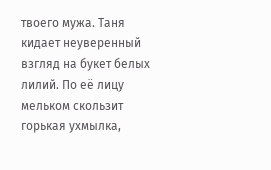твоего мужа. Таня кидает неуверенный взгляд на букет белых лилий. По её лицу мельком скользит горькая ухмылка,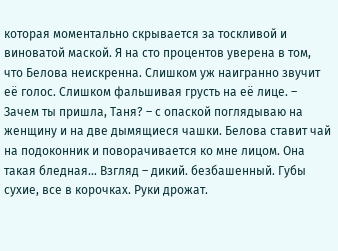которая моментально скрывается за тоскливой и виноватой маской. Я на сто процентов уверена в том, что Белова неискренна. Слишком уж наигранно звучит её голос. Слишком фальшивая грусть на её лице. – Зачем ты пришла, Таня? – с опаской поглядываю на женщину и на две дымящиеся чашки. Белова ставит чай на подоконник и поворачивается ко мне лицом. Она такая бледная… Взгляд – дикий. безбашенный. Губы сухие, все в корочках. Руки дрожат.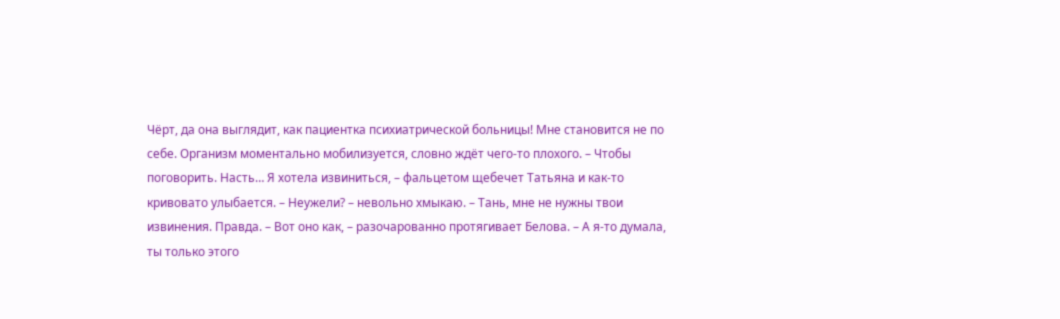Чёрт, да она выглядит, как пациентка психиатрической больницы! Мне становится не по себе. Организм моментально мобилизуется, словно ждёт чего-то плохого. – Чтобы поговорить. Насть… Я хотела извиниться, – фальцетом щебечет Татьяна и как-то кривовато улыбается. – Неужели? – невольно хмыкаю. – Тань, мне не нужны твои извинения. Правда. – Вот оно как, – разочарованно протягивает Белова. – А я-то думала, ты только этого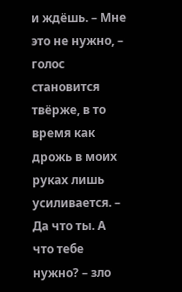и ждёшь. – Мне это не нужно, – голос становится твёрже, в то время как дрожь в моих руках лишь усиливается. – Да что ты. А что тебе нужно? – зло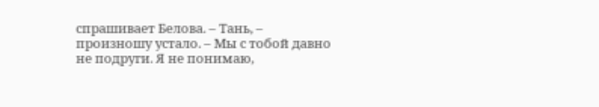спрашивает Белова. – Тань, – произношу устало. – Мы с тобой давно не подруги. Я не понимаю,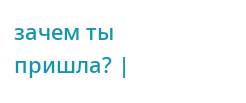зачем ты пришла? |